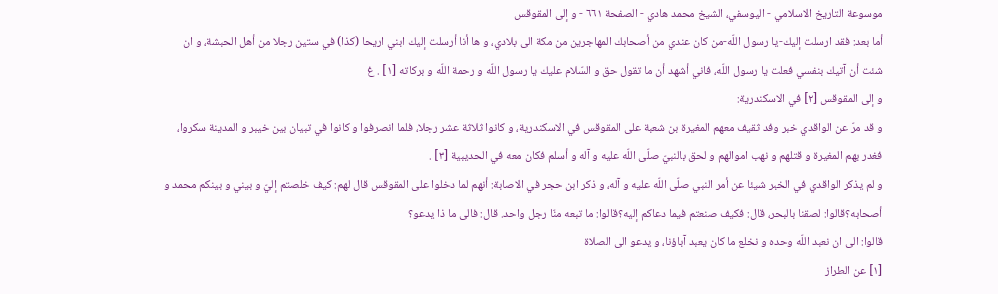موسوعة التاريخ الاسلامي - اليوسفي، الشيخ محمد هادي - الصفحة ٦٦١ - و إلى المقوقس
أما بعد: فقد ارسلت إليك-يا رسول اللّه-من كان عندي من أصحابك المهاجرين من مكة الى بلادي، و ها أنا أرسلت إليك ابني اريحا (كذا) في ستين رجلا من أهل الحبشة، و ان شئت أن آتيك بنفسي فعلت يا رسول اللّه، فاني أشهد أن ما تقول حق و السّلام عليك يا رسول اللّه و رحمة اللّه و بركاته [١] . غ
و إلى المقوقس [٢] في الاسكندرية:
و قد مرّ عن الواقدي خبر وفد ثقيف معهم المغيرة بن شعبة على المقوقس في الاسكندرية، و كانوا ثلاثة عشر رجلا، فلما انصرفوا و كانوا في تبيان بين خيبر و المدينة سكروا، فغدر بهم المغيرة و قتلهم و نهب اموالهم و لحق بالنبيّ صلّى اللّه عليه و آله و أسلم فكان معه في الحديبية [٣] .
و لم يذكر الواقدي في الخبر شيئا عن أمر النبي صلّى اللّه عليه و آله، و ذكر ابن حجر في الاصابة: أنهم لما دخلوا على المقوقس قال لهم: كيف خلصتم إليّ و بيني و بينكم محمد و أصحابه؟قالوا: لصقنا بالبحر، قال: فكيف صنعتم فيما دعاكم إليه؟قالوا: ما تبعه منّا رجل واحد. قال: فالى ما ذا يدعو؟
قالوا: الى ان نعبد اللّه وحده و نخلع ما كان يعبد آباؤنا، و يدعو الى الصلاة
[١] عن الطراز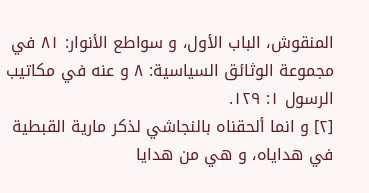المنقوش، الباب الأول، و سواطع الأنوار: ٨١ في مجموعة الوثائق السياسية: ٨ و عنه في مكاتيب الرسول ١: ١٢٩.
[٢] و انما ألحقناه بالنجاشي لذكر مارية القبطية في هداياه، و هي من هدايا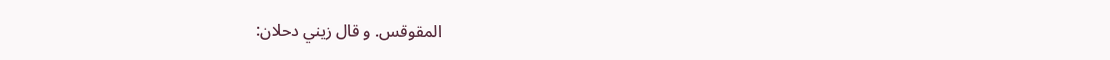المقوقس. و قال زيني دحلان: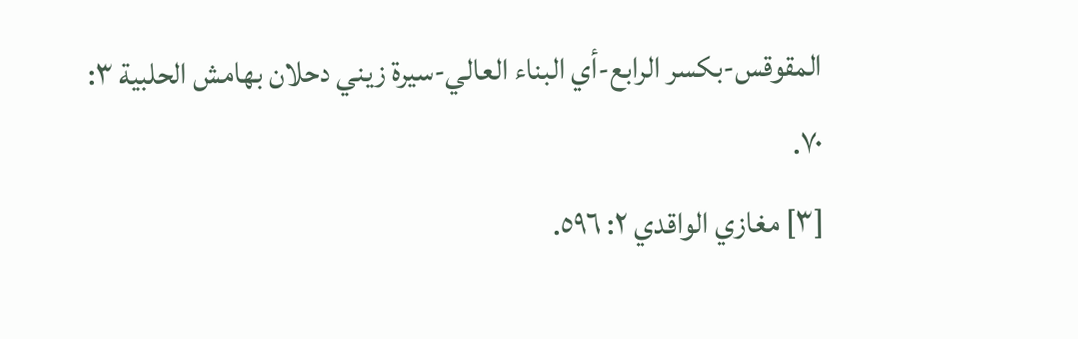المقوقس-بكسر الرابع-أي البناء العالي-سيرة زيني دحلان بهامش الحلبية ٣:
٧٠.
[٣] مغازي الواقدي ٢: ٥٩٦.